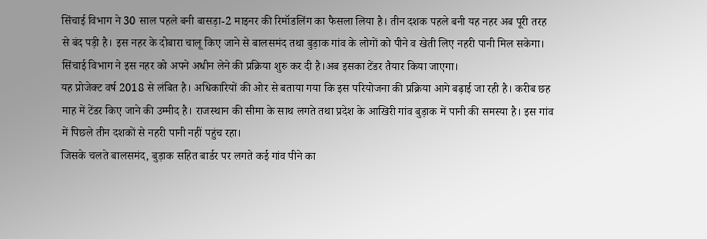सिंचाई विभाग ने 30 साल पहले बनी बासड़ा-2 माइनर की रिमॉडलिंग का फैसला लिया है। तीन दशक पहले बनी यह नहर अब पूरी तरह से बंद पड़ी है। इस नहर के दोबारा चालू किए जाने से बालसमंद तथा बुड़ाक गांव के लोगों को पीने व खेती लिए नहरी पानी मिल सकेगा। सिंचाई विभाग ने इस नहर को अपने अधीन लेने की प्रक्रिया शुरु कर दी है।अब इसका टेंडर तैयार किया जाएगा।
यह प्रोजेक्ट वर्ष 2018 से लंबित है। अधिकारियों की ओर से बताया गया कि इस परियोजना की प्रक्रिया आगे बढ़ाई जा रही है। करीब छह माह में टेंडर किए जाने की उम्मीद है। राजस्थान की सीमा के साथ लगते तथा प्रदेश के आखिरी गांव बुड़ाक में पानी की समस्या है। इस गांव में पिछले तीन दशकों से नहरी पानी नहीं पहुंच रहा।
जिसके चलते बालसमंद, बुड़ाक सहित बार्डर पर लगते कई गांव पीने का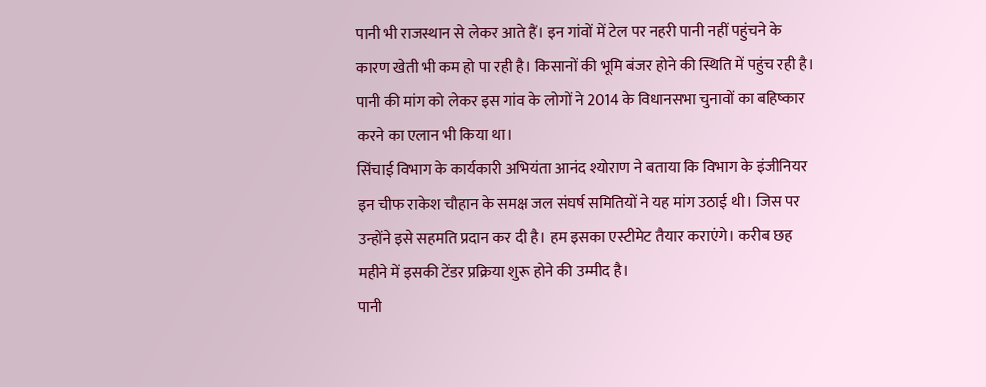पानी भी राजस्थान से लेकर आते हैं। इन गांवों में टेल पर नहरी पानी नहीं पहुंचने के कारण खेती भी कम हो पा रही है। किसानों की भूमि बंजर होने की स्थिति में पहुंच रही है। पानी की मांग को लेकर इस गांव के लोगों ने 2014 के विधानसभा चुनावों का बहिष्कार करने का एलान भी किया था।
सिंचाई विभाग के कार्यकारी अभियंता आनंद श्योराण ने बताया कि विभाग के इंजीनियर इन चीफ राकेश चौहान के समक्ष जल संघर्ष समितियों ने यह मांग उठाई थी। जिस पर उन्होंने इसे सहमति प्रदान कर दी है। हम इसका एस्टीमेट तैयार कराएंगे। करीब छह महीने में इसकी टेंडर प्रक्रिया शुरू होने की उम्मीद है।
पानी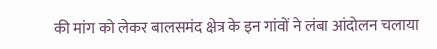की मांग को लेकर बालसमंद क्षेत्र के इन गांवों ने लंबा आंदोलन चलाया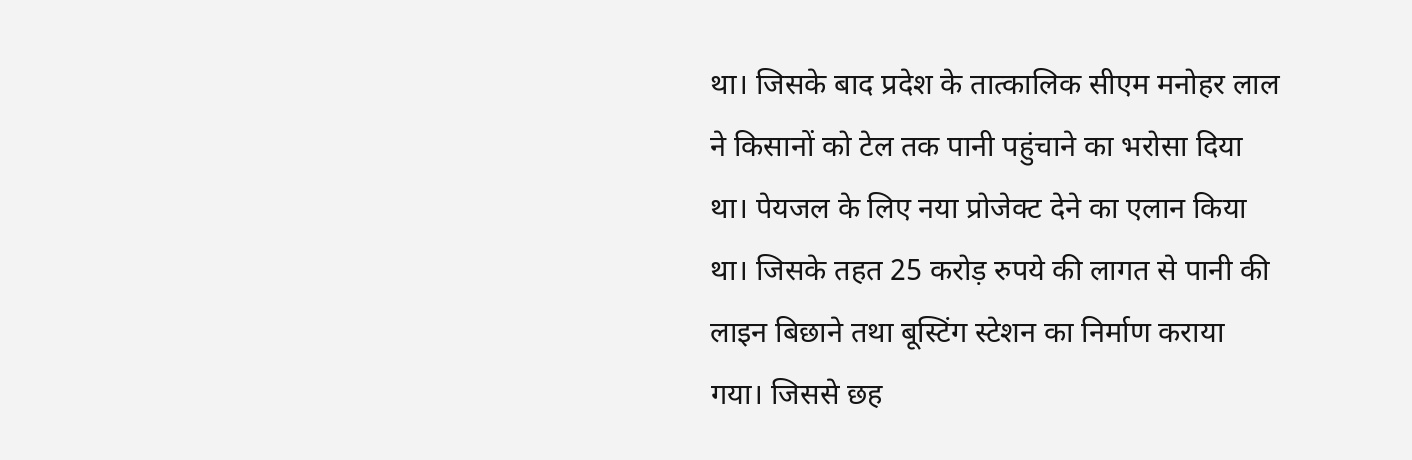था। जिसके बाद प्रदेश के तात्कालिक सीएम मनोहर लाल ने किसानों को टेल तक पानी पहुंचाने का भरोसा दिया था। पेयजल के लिए नया प्रोजेक्ट देने का एलान किया था। जिसके तहत 25 करोड़ रुपये की लागत से पानी की लाइन बिछाने तथा बूस्टिंग स्टेशन का निर्माण कराया गया। जिससे छह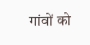गांवों को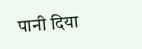पानी दिया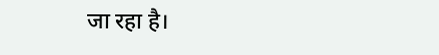जा रहा है।